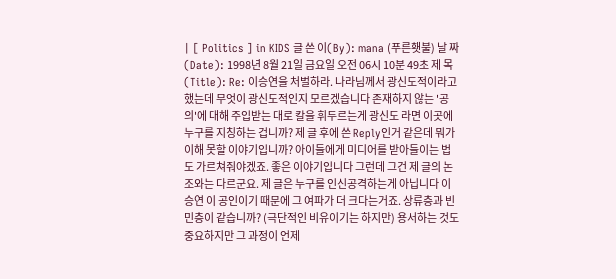| [ Politics ] in KIDS 글 쓴 이(By): mana (푸른횃불) 날 짜 (Date): 1998년 8월 21일 금요일 오전 06시 10분 49초 제 목(Title): Re: 이승연을 처벌하라. 나라님께서 광신도적이라고 했는데 무엇이 광신도적인지 모르겠습니다 존재하지 않는 '공의'에 대해 주입받는 대로 칼을 휘두르는게 광신도 라면 이곳에 누구를 지칭하는 겁니까? 제 글 후에 쓴 Reply인거 같은데 뭐가 이해 못할 이야기입니까? 아이들에게 미디어를 받아들이는 법도 가르쳐줘야겠죠. 좋은 이야기입니다 그런데 그건 제 글의 논조와는 다르군요. 제 글은 누구를 인신공격하는게 아닙니다 이승연 이 공인이기 때문에 그 여파가 더 크다는거죠. 상류층과 빈민층이 같습니까? (극단적인 비유이기는 하지만) 용서하는 것도 중요하지만 그 과정이 언제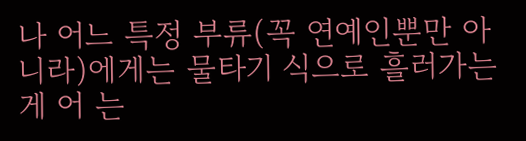나 어느 특정 부류(꼭 연예인뿐만 아니라)에게는 물타기 식으로 흘러가는게 어 는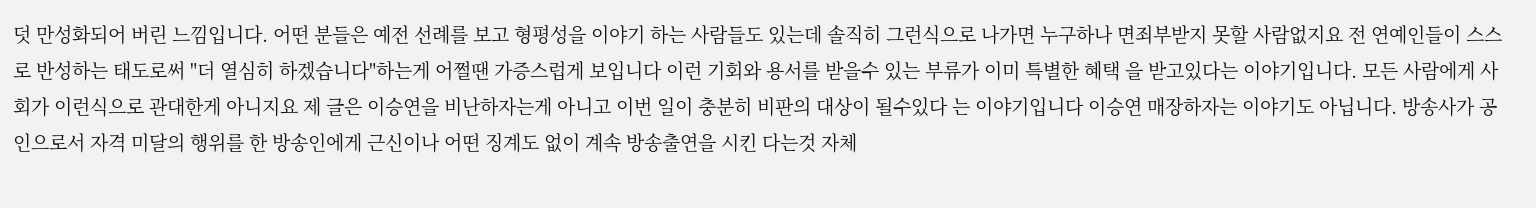덧 만성화되어 버린 느낌입니다. 어떤 분들은 예전 선례를 보고 형평성을 이야기 하는 사람들도 있는데 솔직히 그런식으로 나가면 누구하나 면죄부받지 못할 사람없지요 전 연예인들이 스스로 반성하는 태도로써 "더 열심히 하겠습니다"하는게 어쩔땐 가증스럽게 보입니다 이런 기회와 용서를 받을수 있는 부류가 이미 특별한 혜택 을 받고있다는 이야기입니다. 모든 사람에게 사회가 이런식으로 관대한게 아니지요 제 글은 이승연을 비난하자는게 아니고 이번 일이 충분히 비판의 대상이 될수있다 는 이야기입니다 이승연 매장하자는 이야기도 아닙니다. 방송사가 공인으로서 자격 미달의 행위를 한 방송인에게 근신이나 어떤 징계도 없이 계속 방송출연을 시킨 다는것 자체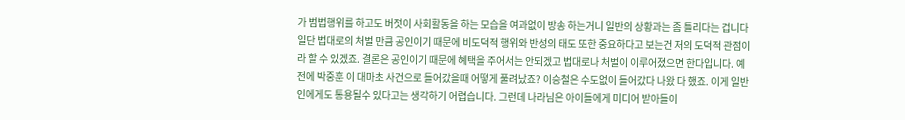가 범법행위를 하고도 버젓이 사회활동을 하는 모습을 여과없이 방송 하는거니 일반의 상황과는 좀 틀리다는 겁니다 일단 법대로의 처벌 만큼 공인이기 때문에 비도덕적 행위와 반성의 태도 또한 중요하다고 보는건 저의 도덕적 관점이라 할 수 있겠죠. 결론은 공인이기 때문에 혜택을 주어서는 안되겠고 법대로나 처벌이 이루어졌으면 한다입니다. 예전에 박중훈 이 대마초 사건으로 들어갔을때 어떻게 풀려났죠? 이승철은 수도없이 들어갔다 나왔 다 했죠. 이게 일반인에게도 통용될수 있다고는 생각하기 어렵습니다. 그런데 나라님은 아이들에게 미디어 받아들이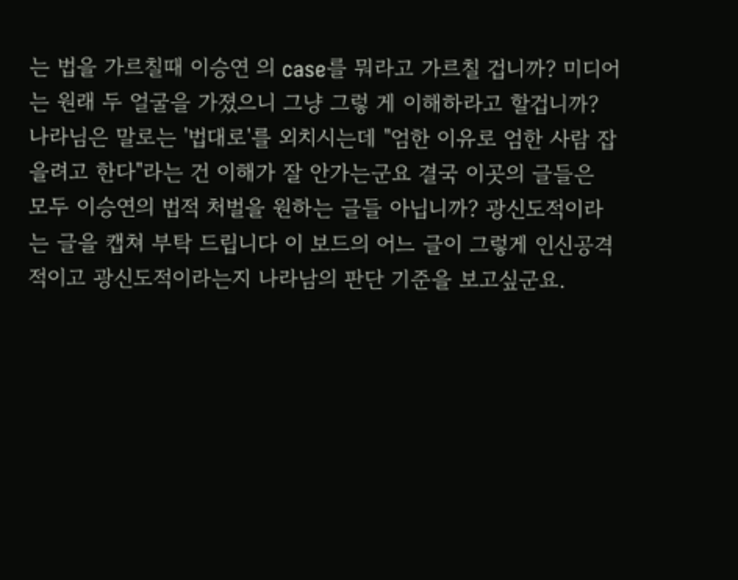는 법을 가르칠때 이승연 의 case를 뭐라고 가르칠 겁니까? 미디어는 원래 두 얼굴을 가졌으니 그냥 그렇 게 이해하라고 할겁니까? 나라님은 말로는 '법대로'를 외치시는데 "엄한 이유로 엄한 사람 잡을려고 한다"라는 건 이해가 잘 안가는군요 결국 이곳의 글들은 모두 이승연의 법적 처벌을 원하는 글들 아닙니까? 광신도적이라는 글을 캡쳐 부탁 드립니다 이 보드의 어느 글이 그렇게 인신공격적이고 광신도적이라는지 나라남의 판단 기준을 보고싶군요.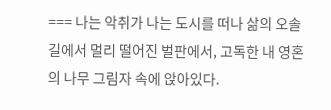=== 나는 악취가 나는 도시를 떠나 삶의 오솔길에서 멀리 떨어진 벌판에서, 고독한 내 영혼의 나무 그림자 속에 앉아있다.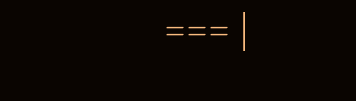=== |